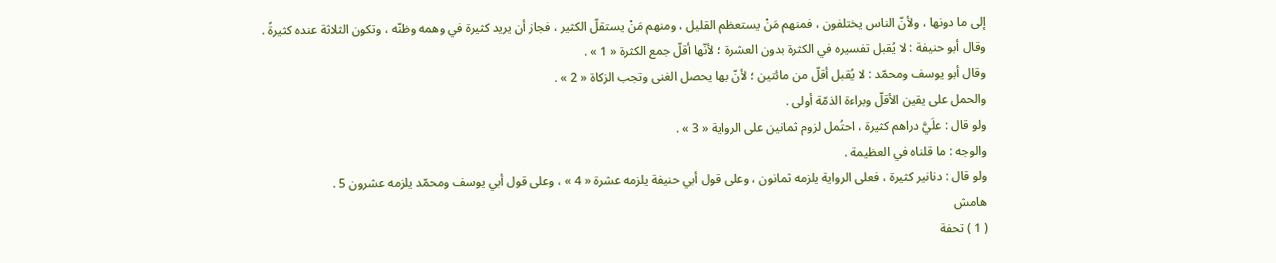إلى ما دونها ، ولأنّ الناس يختلفون ، فمنهم مَنْ يستعظم القليل ، ومنهم مَنْ يستقلّ الكثير ، فجاز أن يريد كثيرة في وهمه وظنّه ، وتكون الثلاثة عنده كثيرةً .
وقال أبو حنيفة : لا يُقبل تفسيره في الكثرة بدون العشرة ؛ لأنّها أقلّ جمع الكثرة « 1 » .
وقال أبو يوسف ومحمّد : لا يُقبل أقلّ من مائتين ؛ لأنّ بها يحصل الغنى وتجب الزكاة « 2 » .
والحمل على يقين الأقلّ وبراءة الذمّة أولى .
ولو قال : علَيَّ دراهم كثيرة ، احتُمل لزوم ثمانين على الرواية « 3 » .
والوجه : ما قلناه في العظيمة .
ولو قال : دنانير كثيرة ، فعلى الرواية يلزمه ثمانون ، وعلى قول أبي حنيفة يلزمه عشرة « 4 » ، وعلى قول أبي يوسف ومحمّد يلزمه عشرون 5 .
هامش
( 1 ) تحفة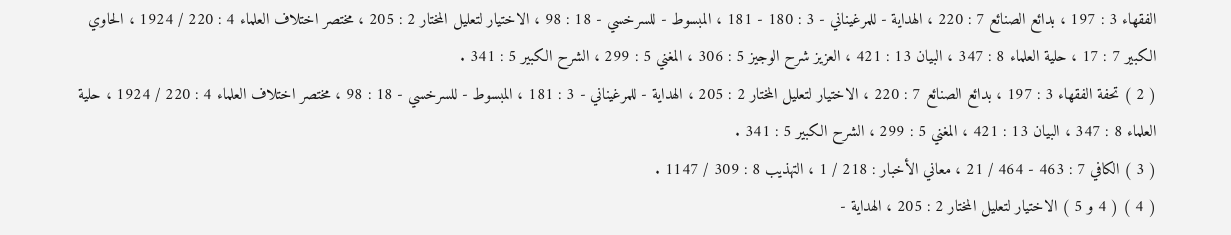الفقهاء 3 : 197 ، بدائع الصنائع 7 : 220 ، الهداية - للمرغيناني - 3 : 180 - 181 ، المبسوط - للسرخسي - 18 : 98 ، الاختيار لتعليل المختار 2 : 205 ، مختصر اختلاف العلماء 4 : 220 / 1924 ، الحاوي الكبير 7 : 17 ، حلية العلماء 8 : 347 ، البيان 13 : 421 ، العزيز شرح الوجيز 5 : 306 ، المغني 5 : 299 ، الشرح الكبير 5 : 341 .
( 2 ) تحفة الفقهاء 3 : 197 ، بدائع الصنائع 7 : 220 ، الاختيار لتعليل المختار 2 : 205 ، الهداية - للمرغيناني - 3 : 181 ، المبسوط - للسرخسي - 18 : 98 ، مختصر اختلاف العلماء 4 : 220 / 1924 ، حلية العلماء 8 : 347 ، البيان 13 : 421 ، المغني 5 : 299 ، الشرح الكبير 5 : 341 .
( 3 ) الكافي 7 : 463 - 464 / 21 ، معاني الأخبار : 218 / 1 ، التهذيب 8 : 309 / 1147 .
( 4 ) ( 4 و 5 ) الاختيار لتعليل المختار 2 : 205 ، الهداية -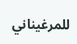للمرغيناني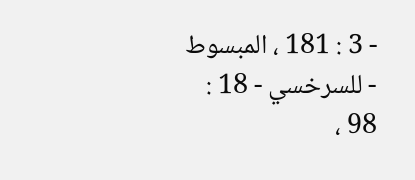- 3 : 181 ، المبسوط - للسرخسي - 18 : 98 ،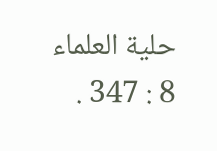حلية العلماء 8 : 347 .